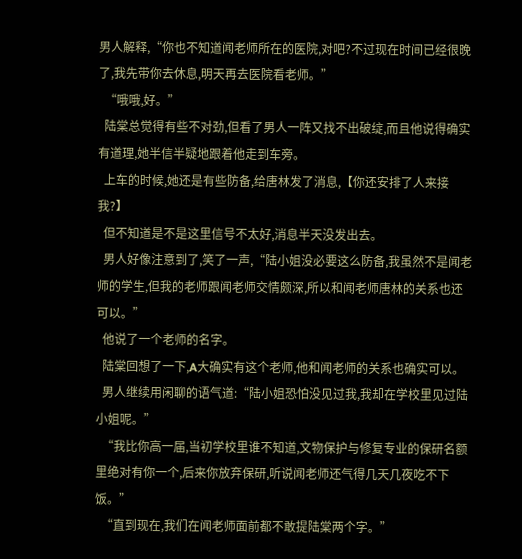男人解释,“你也不知道闻老师所在的医院,对吧?不过现在时间已经很晚了,我先带你去休息,明天再去医院看老师。”
  “哦哦,好。”
  陆棠总觉得有些不对劲,但看了男人一阵又找不出破绽,而且他说得确实有道理,她半信半疑地跟着他走到车旁。
  上车的时候,她还是有些防备,给唐林发了消息,【你还安排了人来接我?】
  但不知道是不是这里信号不太好,消息半天没发出去。
  男人好像注意到了,笑了一声,“陆小姐没必要这么防备,我虽然不是闻老师的学生,但我的老师跟闻老师交情颇深,所以和闻老师唐林的关系也还可以。”
  他说了一个老师的名字。
  陆棠回想了一下,A大确实有这个老师,他和闻老师的关系也确实可以。
  男人继续用闲聊的语气道:“陆小姐恐怕没见过我,我却在学校里见过陆小姐呢。”
  “我比你高一届,当初学校里谁不知道,文物保护与修复专业的保研名额里绝对有你一个,后来你放弃保研,听说闻老师还气得几天几夜吃不下饭。”
  “直到现在,我们在闻老师面前都不敢提陆棠两个字。”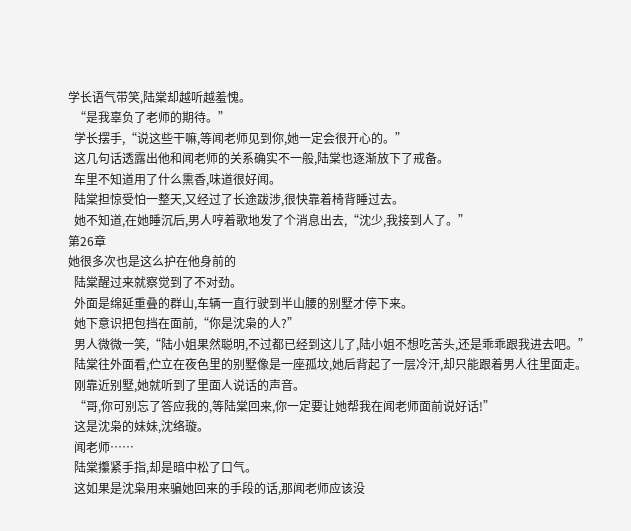学长语气带笑,陆棠却越听越羞愧。
  “是我辜负了老师的期待。”
  学长摆手,“说这些干嘛,等闻老师见到你,她一定会很开心的。”
  这几句话透露出他和闻老师的关系确实不一般,陆棠也逐渐放下了戒备。
  车里不知道用了什么熏香,味道很好闻。
  陆棠担惊受怕一整天,又经过了长途跋涉,很快靠着椅背睡过去。
  她不知道,在她睡沉后,男人哼着歌地发了个消息出去,“沈少,我接到人了。”
第26章
她很多次也是这么护在他身前的
  陆棠醒过来就察觉到了不对劲。
  外面是绵延重叠的群山,车辆一直行驶到半山腰的别墅才停下来。
  她下意识把包挡在面前,“你是沈枭的人?”
  男人微微一笑,“陆小姐果然聪明,不过都已经到这儿了,陆小姐不想吃苦头,还是乖乖跟我进去吧。”
  陆棠往外面看,伫立在夜色里的别墅像是一座孤坟,她后背起了一层冷汗,却只能跟着男人往里面走。
  刚靠近别墅,她就听到了里面人说话的声音。
  “哥,你可别忘了答应我的,等陆棠回来,你一定要让她帮我在闻老师面前说好话!”
  这是沈枭的妹妹,沈络璇。
  闻老师……
  陆棠攥紧手指,却是暗中松了口气。
  这如果是沈枭用来骗她回来的手段的话,那闻老师应该没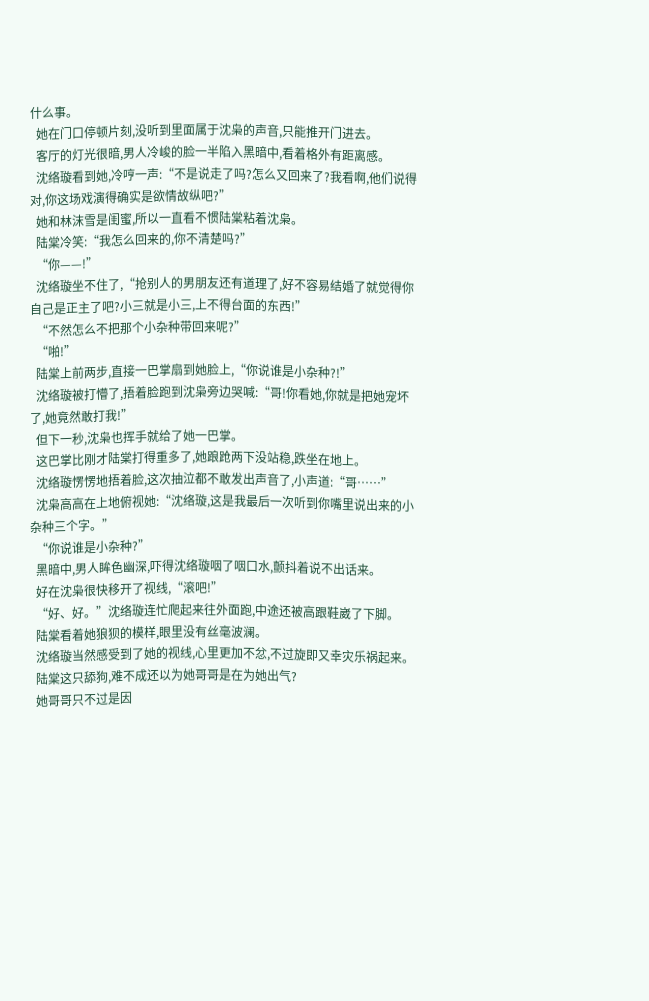什么事。
  她在门口停顿片刻,没听到里面属于沈枭的声音,只能推开门进去。
  客厅的灯光很暗,男人冷峻的脸一半陷入黑暗中,看着格外有距离感。
  沈络璇看到她,冷哼一声:“不是说走了吗?怎么又回来了?我看啊,他们说得对,你这场戏演得确实是欲情故纵吧?”
  她和林沫雪是闺蜜,所以一直看不惯陆棠粘着沈枭。
  陆棠冷笑:“我怎么回来的,你不清楚吗?”
  “你——!”
  沈络璇坐不住了,“抢别人的男朋友还有道理了,好不容易结婚了就觉得你自己是正主了吧?小三就是小三,上不得台面的东西!”
  “不然怎么不把那个小杂种带回来呢?”
  “啪!”
  陆棠上前两步,直接一巴掌扇到她脸上,“你说谁是小杂种?!”
  沈络璇被打懵了,捂着脸跑到沈枭旁边哭喊:“哥!你看她,你就是把她宠坏了,她竟然敢打我!”
  但下一秒,沈枭也挥手就给了她一巴掌。
  这巴掌比刚才陆棠打得重多了,她踉跄两下没站稳,跌坐在地上。
  沈络璇愣愣地捂着脸,这次抽泣都不敢发出声音了,小声道:“哥……”
  沈枭高高在上地俯视她:“沈络璇,这是我最后一次听到你嘴里说出来的小杂种三个字。”
  “你说谁是小杂种?”
  黑暗中,男人眸色幽深,吓得沈络璇咽了咽口水,颤抖着说不出话来。
  好在沈枭很快移开了视线,“滚吧!”
  “好、好。”沈络璇连忙爬起来往外面跑,中途还被高跟鞋崴了下脚。
  陆棠看着她狼狈的模样,眼里没有丝毫波澜。
  沈络璇当然感受到了她的视线,心里更加不忿,不过旋即又幸灾乐祸起来。
  陆棠这只舔狗,难不成还以为她哥哥是在为她出气?
  她哥哥只不过是因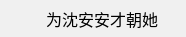为沈安安才朝她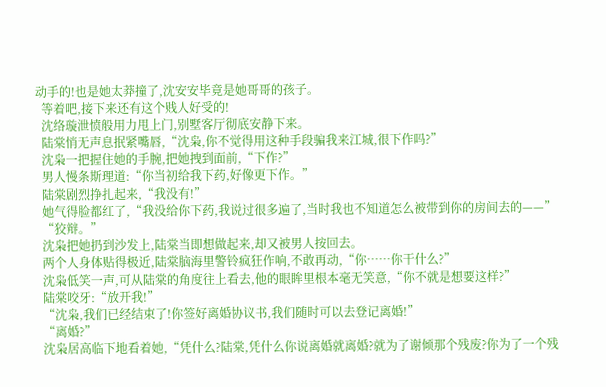动手的!也是她太莽撞了,沈安安毕竟是她哥哥的孩子。
  等着吧,接下来还有这个贱人好受的!
  沈络璇泄愤般用力甩上门,别墅客厅彻底安静下来。
  陆棠悄无声息抿紧嘴唇,“沈枭,你不觉得用这种手段骗我来江城,很下作吗?”
  沈枭一把握住她的手腕,把她拽到面前,“下作?”
  男人慢条斯理道:“你当初给我下药,好像更下作。”
  陆棠剧烈挣扎起来,“我没有!”
  她气得脸都红了,“我没给你下药,我说过很多遍了,当时我也不知道怎么被带到你的房间去的——”
  “狡辩。”
  沈枭把她扔到沙发上,陆棠当即想做起来,却又被男人按回去。
  两个人身体贴得极近,陆棠脑海里警铃疯狂作响,不敢再动,“你……你干什么?”
  沈枭低笑一声,可从陆棠的角度往上看去,他的眼眸里根本毫无笑意,“你不就是想要这样?”
  陆棠咬牙:“放开我!”
  “沈枭,我们已经结束了!你签好离婚协议书,我们随时可以去登记离婚!”
  “离婚?”
  沈枭居高临下地看着她,“凭什么?陆棠,凭什么你说离婚就离婚?就为了谢倾那个残废?你为了一个残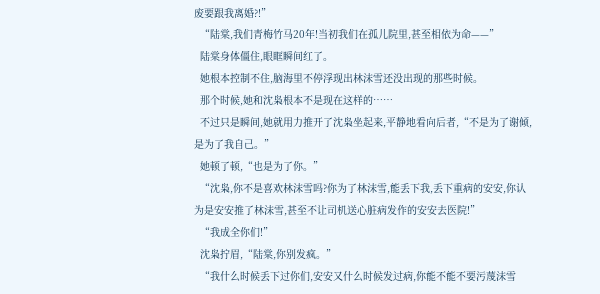废要跟我离婚?!”
  “陆棠,我们青梅竹马20年!当初我们在孤儿院里,甚至相依为命——”
  陆棠身体僵住,眼眶瞬间红了。
  她根本控制不住,脑海里不停浮现出林沫雪还没出现的那些时候。
  那个时候,她和沈枭根本不是现在这样的……
  不过只是瞬间,她就用力推开了沈枭坐起来,平静地看向后者,“不是为了谢倾,是为了我自己。”
  她顿了顿,“也是为了你。”
  “沈枭,你不是喜欢林沫雪吗?你为了林沫雪,能丢下我,丢下重病的安安,你认为是安安推了林沫雪,甚至不让司机送心脏病发作的安安去医院!”
  “我成全你们!”
  沈枭拧眉,“陆棠,你别发疯。”
  “我什么时候丢下过你们,安安又什么时候发过病,你能不能不要污蔑沫雪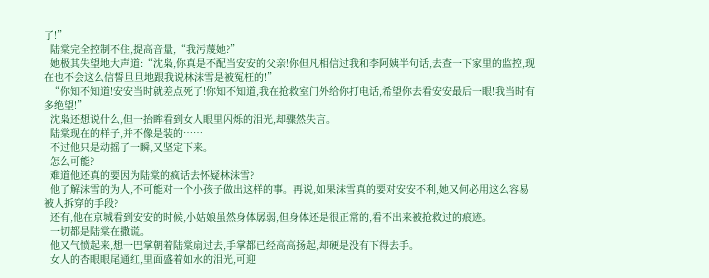了!”
  陆棠完全控制不住,提高音量,“我污蔑她?”
  她极其失望地大声道:“沈枭,你真是不配当安安的父亲!你但凡相信过我和李阿姨半句话,去查一下家里的监控,现在也不会这么信誓旦旦地跟我说林沫雪是被冤枉的!”
  “你知不知道!安安当时就差点死了!你知不知道,我在抢救室门外给你打电话,希望你去看安安最后一眼!我当时有多绝望!”
  沈枭还想说什么,但一抬眸看到女人眼里闪烁的泪光,却骤然失言。
  陆棠现在的样子,并不像是装的……
  不过他只是动摇了一瞬,又坚定下来。
  怎么可能?
  难道他还真的要因为陆棠的疯话去怀疑林沫雪?
  他了解沫雪的为人,不可能对一个小孩子做出这样的事。再说,如果沫雪真的要对安安不利,她又何必用这么容易被人拆穿的手段?
  还有,他在京城看到安安的时候,小姑娘虽然身体孱弱,但身体还是很正常的,看不出来被抢救过的痕迹。
  一切都是陆棠在撒谎。
  他又气愤起来,想一巴掌朝着陆棠扇过去,手掌都已经高高扬起,却硬是没有下得去手。
  女人的杏眼眼尾通红,里面盛着如水的泪光,可迎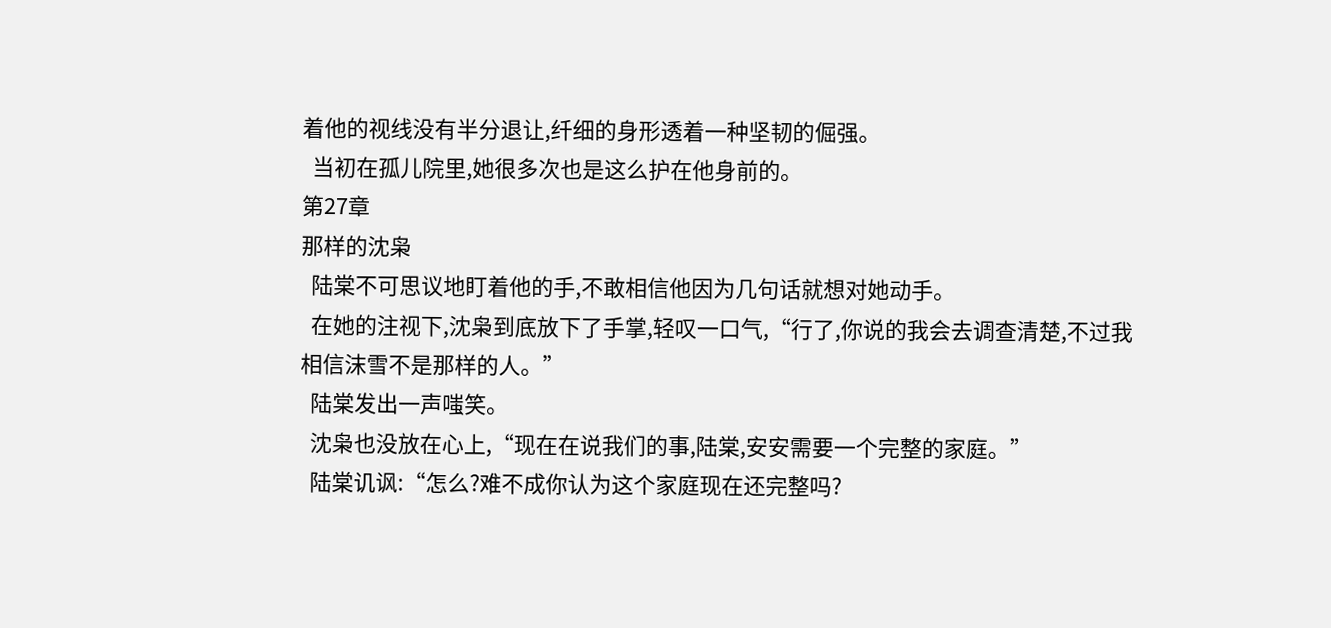着他的视线没有半分退让,纤细的身形透着一种坚韧的倔强。
  当初在孤儿院里,她很多次也是这么护在他身前的。
第27章
那样的沈枭
  陆棠不可思议地盯着他的手,不敢相信他因为几句话就想对她动手。
  在她的注视下,沈枭到底放下了手掌,轻叹一口气,“行了,你说的我会去调查清楚,不过我相信沫雪不是那样的人。”
  陆棠发出一声嗤笑。
  沈枭也没放在心上,“现在在说我们的事,陆棠,安安需要一个完整的家庭。”
  陆棠讥讽:“怎么?难不成你认为这个家庭现在还完整吗?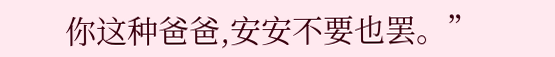你这种爸爸,安安不要也罢。”